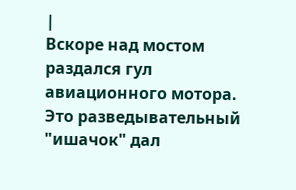|
Вскоре над мостом раздался гул авиационного мотора. Это разведывательный "ишачок" дал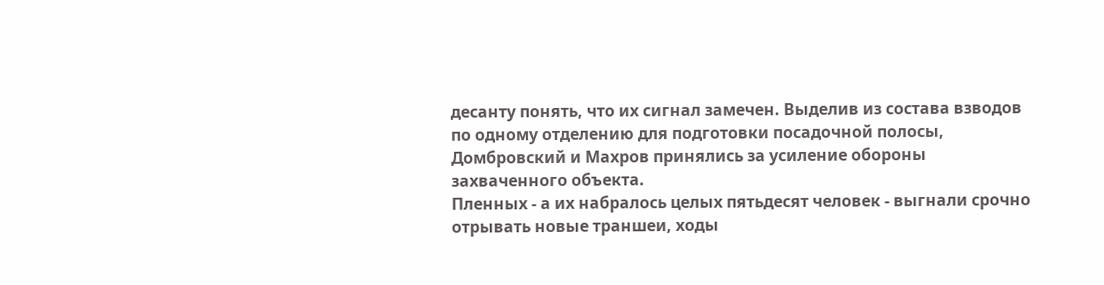десанту понять, что их сигнал замечен. Выделив из состава взводов по одному отделению для подготовки посадочной полосы, Домбровский и Махров принялись за усиление обороны захваченного объекта.
Пленных - а их набралось целых пятьдесят человек - выгнали срочно отрывать новые траншеи, ходы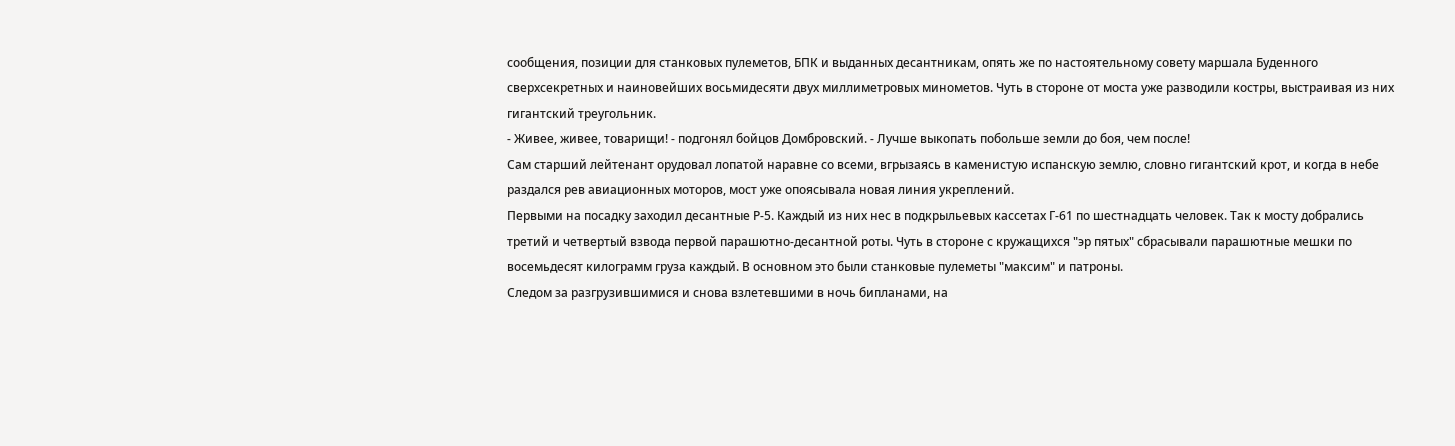сообщения, позиции для станковых пулеметов, БПК и выданных десантникам, опять же по настоятельному совету маршала Буденного сверхсекретных и наиновейших восьмидесяти двух миллиметровых минометов. Чуть в стороне от моста уже разводили костры, выстраивая из них гигантский треугольник.
- Живее, живее, товарищи! - подгонял бойцов Домбровский. - Лучше выкопать побольше земли до боя, чем после!
Сам старший лейтенант орудовал лопатой наравне со всеми, вгрызаясь в каменистую испанскую землю, словно гигантский крот, и когда в небе раздался рев авиационных моторов, мост уже опоясывала новая линия укреплений.
Первыми на посадку заходил десантные Р-5. Каждый из них нес в подкрыльевых кассетах Г-61 по шестнадцать человек. Так к мосту добрались третий и четвертый взвода первой парашютно-десантной роты. Чуть в стороне с кружащихся "эр пятых" сбрасывали парашютные мешки по восемьдесят килограмм груза каждый. В основном это были станковые пулеметы "максим" и патроны.
Следом за разгрузившимися и снова взлетевшими в ночь бипланами, на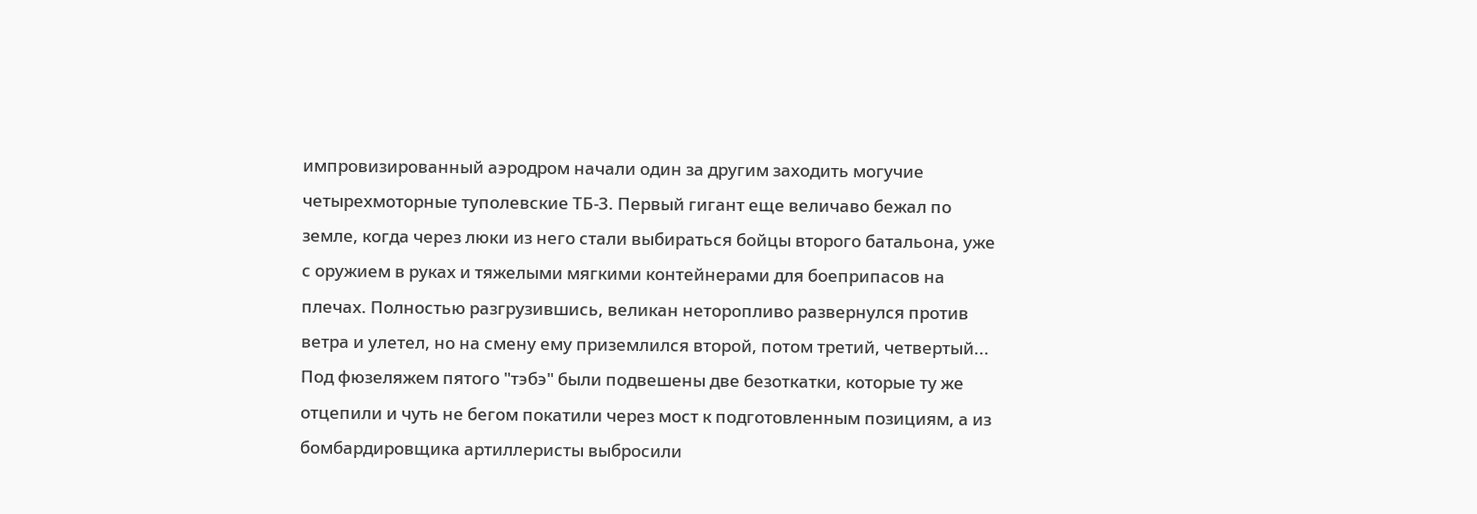импровизированный аэродром начали один за другим заходить могучие четырехмоторные туполевские ТБ-3. Первый гигант еще величаво бежал по земле, когда через люки из него стали выбираться бойцы второго батальона, уже с оружием в руках и тяжелыми мягкими контейнерами для боеприпасов на плечах. Полностью разгрузившись, великан неторопливо развернулся против ветра и улетел, но на смену ему приземлился второй, потом третий, четвертый...
Под фюзеляжем пятого "тэбэ" были подвешены две безоткатки, которые ту же отцепили и чуть не бегом покатили через мост к подготовленным позициям, а из бомбардировщика артиллеристы выбросили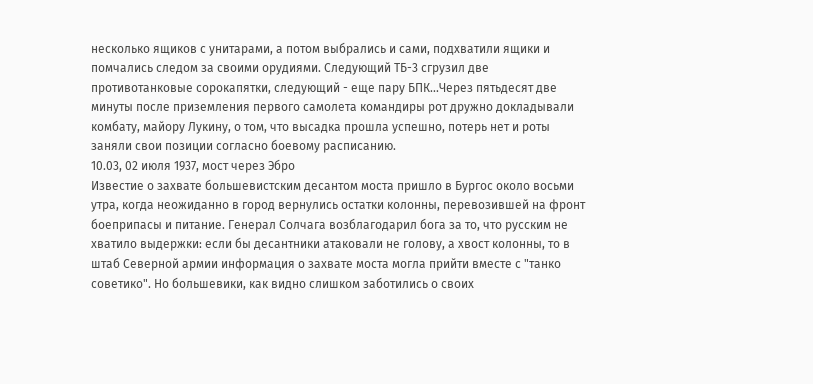несколько ящиков с унитарами, а потом выбрались и сами, подхватили ящики и помчались следом за своими орудиями. Следующий ТБ-3 сгрузил две противотанковые сорокапятки, следующий - еще пару БПК...Через пятьдесят две минуты после приземления первого самолета командиры рот дружно докладывали комбату, майору Лукину, о том, что высадка прошла успешно, потерь нет и роты заняли свои позиции согласно боевому расписанию.
10.03, 02 июля 1937, мост через Эбро
Известие о захвате большевистским десантом моста пришло в Бургос около восьми утра, когда неожиданно в город вернулись остатки колонны, перевозившей на фронт боеприпасы и питание. Генерал Солчага возблагодарил бога за то, что русским не хватило выдержки: если бы десантники атаковали не голову, а хвост колонны, то в штаб Северной армии информация о захвате моста могла прийти вместе с "танко советико". Но большевики, как видно слишком заботились о своих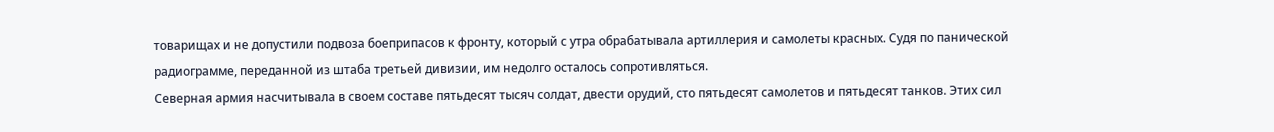товарищах и не допустили подвоза боеприпасов к фронту, который с утра обрабатывала артиллерия и самолеты красных. Судя по панической радиограмме, переданной из штаба третьей дивизии, им недолго осталось сопротивляться.
Северная армия насчитывала в своем составе пятьдесят тысяч солдат, двести орудий, сто пятьдесят самолетов и пятьдесят танков. Этих сил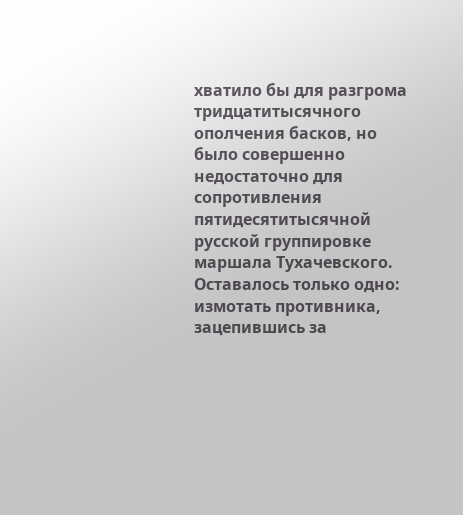хватило бы для разгрома тридцатитысячного ополчения басков, но было совершенно недостаточно для сопротивления пятидесятитысячной русской группировке маршала Тухачевского. Оставалось только одно: измотать противника, зацепившись за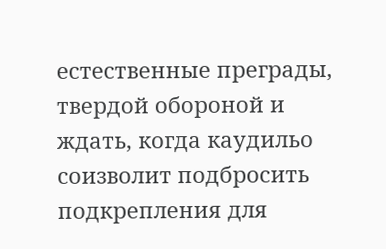естественные преграды, твердой обороной и ждать, когда каудильо соизволит подбросить подкрепления для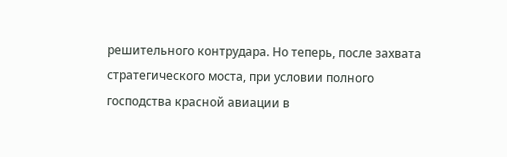решительного контрудара. Но теперь, после захвата стратегического моста, при условии полного господства красной авиации в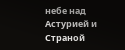небе над Астурией и Страной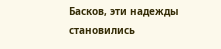Басков, эти надежды становились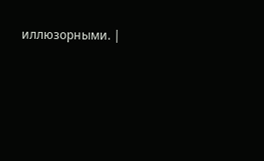иллюзорными. |